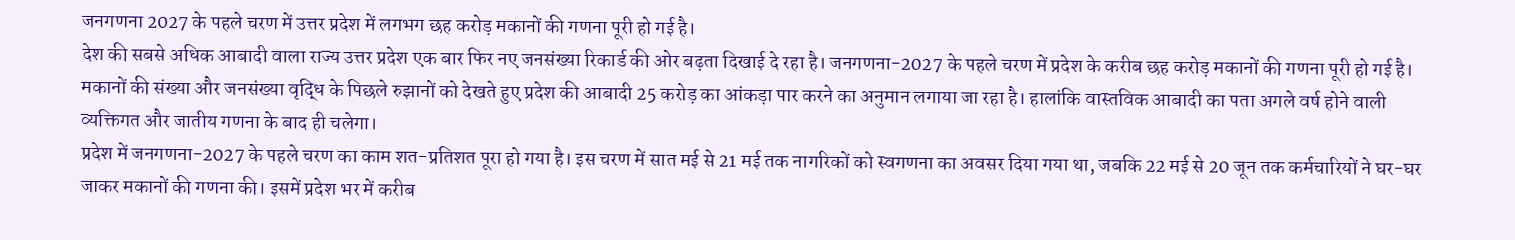जनगणना 2027 के पहले चरण में उत्तर प्रदेश में लगभग छह करोड़ मकानों की गणना पूरी हो गई है।
देश की सबसे अधिक आबादी वाला राज्य उत्तर प्रदेश एक बार फिर नए जनसंख्या रिकार्ड की ओर बढ़ता दिखाई दे रहा है। जनगणना-2027 के पहले चरण में प्रदेश के करीब छह करोड़ मकानों की गणना पूरी हो गई है।
मकानों की संख्या और जनसंख्या वृद्धि के पिछले रुझानों को देखते हुए प्रदेश की आबादी 25 करोड़ का आंकड़ा पार करने का अनुमान लगाया जा रहा है। हालांकि वास्तविक आबादी का पता अगले वर्ष होने वाली व्यक्तिगत और जातीय गणना के बाद ही चलेगा।
प्रदेश में जनगणना-2027 के पहले चरण का काम शत-प्रतिशत पूरा हो गया है। इस चरण में सात मई से 21 मई तक नागरिकों को स्वगणना का अवसर दिया गया था, जबकि 22 मई से 20 जून तक कर्मचारियों ने घर-घर जाकर मकानों की गणना की। इसमें प्रदेश भर में करीब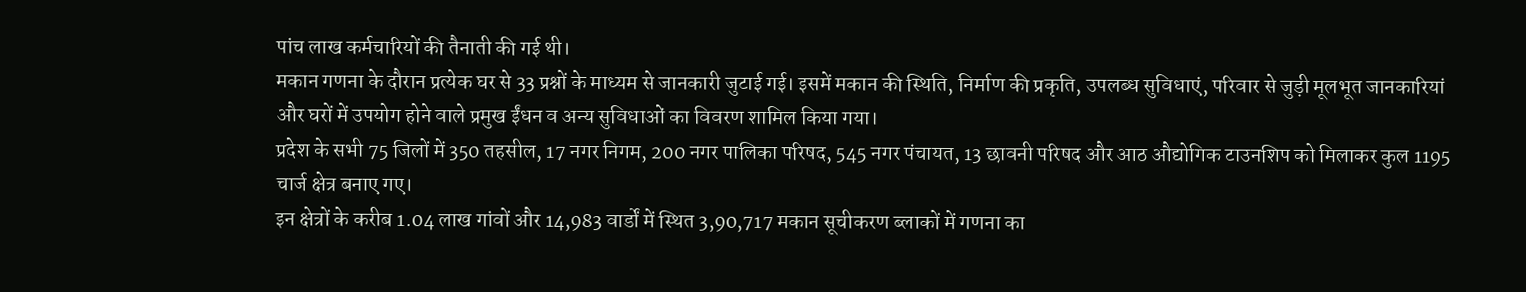पांच लाख कर्मचारियों की तैनाती की गई थी।
मकान गणना के दौरान प्रत्येक घर से 33 प्रश्नों के माध्यम से जानकारी जुटाई गई। इसमें मकान की स्थिति, निर्माण की प्रकृति, उपलब्ध सुविधाएं, परिवार से जुड़ी मूलभूत जानकारियां और घरों में उपयोग होने वाले प्रमुख ईंधन व अन्य सुविधाओं का विवरण शामिल किया गया।
प्रदेश के सभी 75 जिलों में 350 तहसील, 17 नगर निगम, 200 नगर पालिका परिषद, 545 नगर पंचायत, 13 छावनी परिषद और आठ औद्योगिक टाउनशिप को मिलाकर कुल 1195 चार्ज क्षेत्र बनाए गए।
इन क्षेत्रों के करीब 1.04 लाख गांवों और 14,983 वार्डों में स्थित 3,90,717 मकान सूचीकरण ब्लाकों में गणना का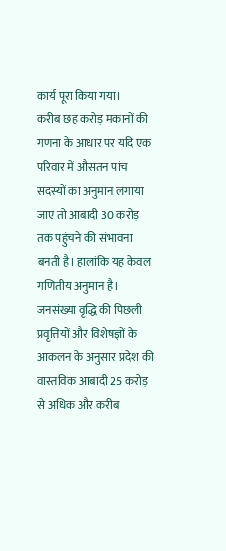कार्य पूरा किया गया।
करीब छह करोड़ मकानों की गणना के आधार पर यदि एक परिवार में औसतन पांच सदस्यों का अनुमान लगाया जाए तो आबादी 30 करोड़ तक पहुंचने की संभावना बनती है। हालांकि यह केवल गणितीय अनुमान है।
जनसंख्या वृद्धि की पिछली प्रवृत्तियों और विशेषज्ञों के आकलन के अनुसार प्रदेश की वास्तविक आबादी 25 करोड़ से अधिक और करीब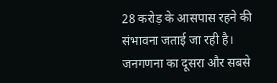28 करोड़ के आसपास रहने की संभावना जताई जा रही है।
जनगणना का दूसरा और सबसे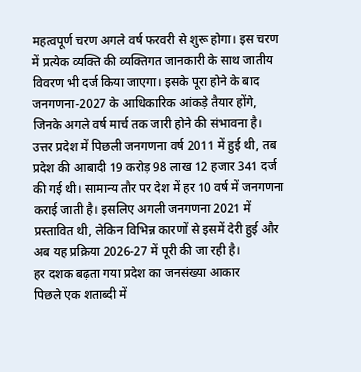महत्वपूर्ण चरण अगले वर्ष फरवरी से शुरू होगा। इस चरण में प्रत्येक व्यक्ति की व्यक्तिगत जानकारी के साथ जातीय विवरण भी दर्ज किया जाएगा। इसके पूरा होने के बाद जनगणना-2027 के आधिकारिक आंकड़े तैयार होंगे, जिनके अगले वर्ष मार्च तक जारी होने की संभावना है।
उत्तर प्रदेश में पिछली जनगणना वर्ष 2011 में हुई थी, तब प्रदेश की आबादी 19 करोड़ 98 लाख 12 हजार 341 दर्ज की गई थी। सामान्य तौर पर देश में हर 10 वर्ष में जनगणना कराई जाती है। इसलिए अगली जनगणना 2021 में प्रस्तावित थी, लेकिन विभिन्न कारणों से इसमें देरी हुई और अब यह प्रक्रिया 2026-27 में पूरी की जा रही है।
हर दशक बढ़ता गया प्रदेश का जनसंख्या आकार
पिछले एक शताब्दी में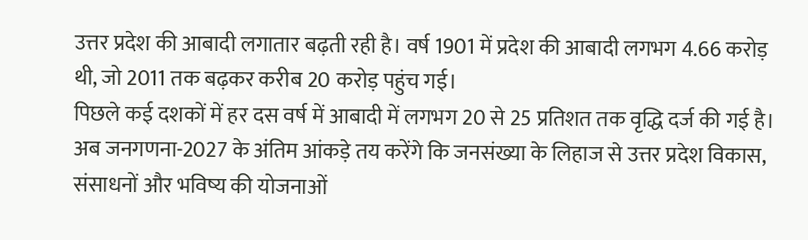उत्तर प्रदेश की आबादी लगातार बढ़ती रही है। वर्ष 1901 में प्रदेश की आबादी लगभग 4.66 करोड़ थी, जो 2011 तक बढ़कर करीब 20 करोड़ पहुंच गई।
पिछले कई दशकों में हर दस वर्ष में आबादी में लगभग 20 से 25 प्रतिशत तक वृद्धि दर्ज की गई है। अब जनगणना-2027 के अंतिम आंकड़े तय करेंगे कि जनसंख्या के लिहाज से उत्तर प्रदेश विकास, संसाधनों और भविष्य की योजनाओं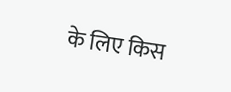के लिए किस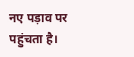नए पड़ाव पर पहुंचता है।